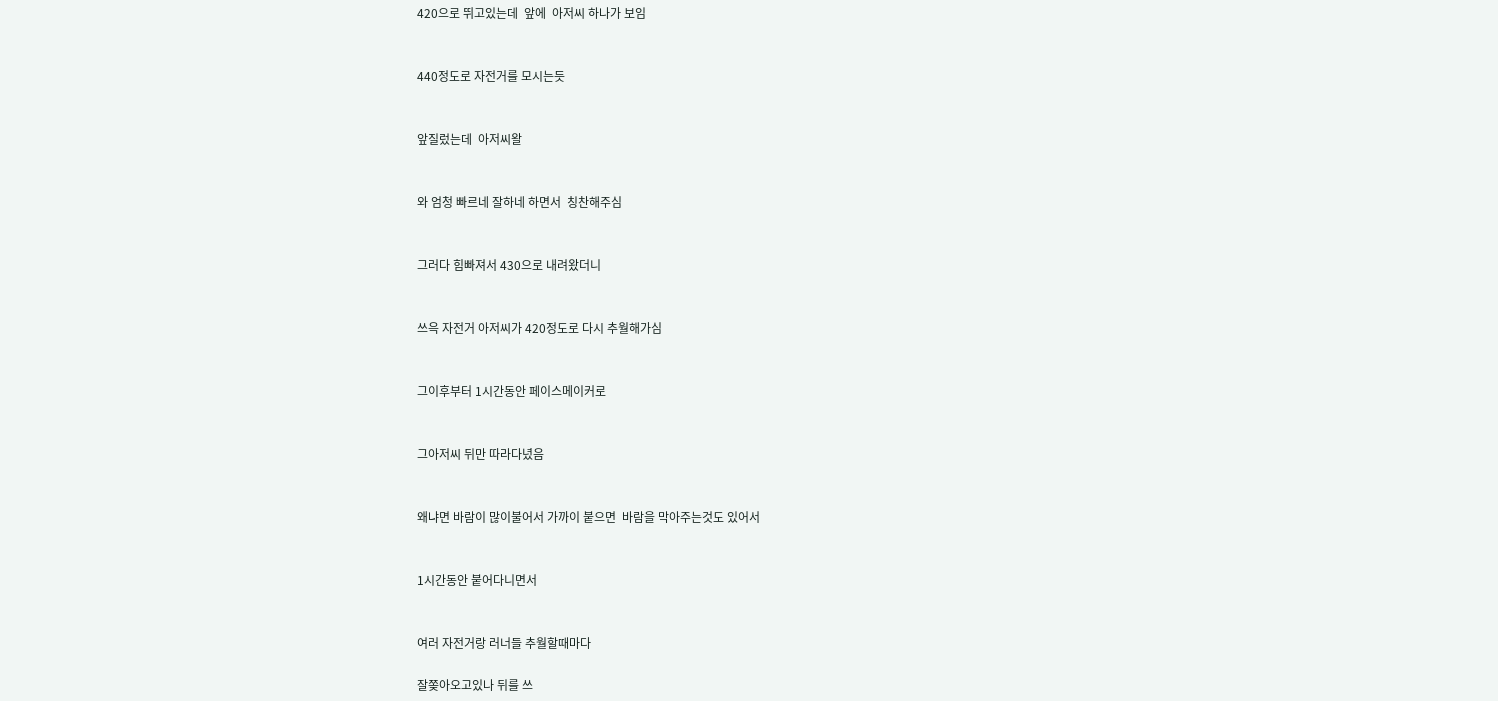420으로 뛰고있는데  앞에  아저씨 하나가 보임


440정도로 자전거를 모시는듯


앞질렀는데  아저씨왈


와 엄청 빠르네 잘하네 하면서  칭찬해주심


그러다 힘빠져서 430으로 내려왔더니


쓰윽 자전거 아저씨가 420정도로 다시 추월해가심


그이후부터 1시간동안 페이스메이커로


그아저씨 뒤만 따라다녔음


왜냐면 바람이 많이불어서 가까이 붙으면  바람을 막아주는것도 있어서


1시간동안 붙어다니면서


여러 자전거랑 러너들 추월할때마다

잘쫒아오고있나 뒤를 쓰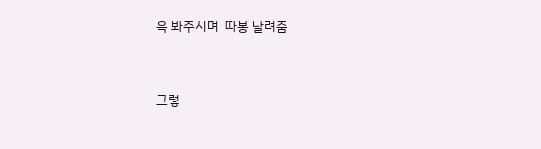윽 봐주시며  따봉 날려줌


그렇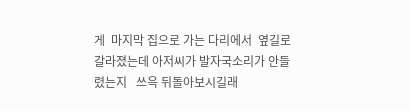게  마지막 집으로 가는 다리에서  옆길로 갈라졌는데 아저씨가 발자국소리가 안들렸는지   쓰윽 뒤돌아보시길래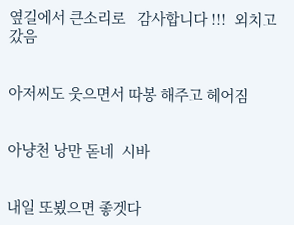옆길에서 큰소리로   감사합니다 !!!  외치고 갔음


아저씨도 웃으면서 따봉 해주고 헤어짐


아냥천 낭만 돋네  시바


내일 또뵜으면 좋겟다